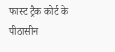फास्ट ट्रैक कोर्ट के पीठासीन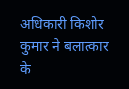अधिकारी किशोर कुमार ने बलात्कार के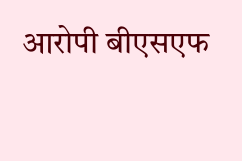आरोपी बीएसएफ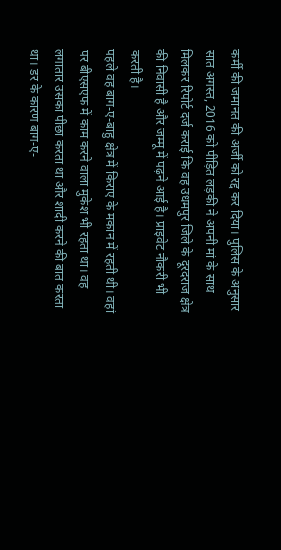कर्मी की जमानत की अर्जी को रद्द कर दिया। पुलिस के अनुसार सात अगस्त, 2016 को पीड़ित लड़की ने अपनी मां के साथ मिलकर रिपोर्ट दर्ज कराई कि वह उधमपुर जिले के दूरदराज क्षेत्र की निवासी है और जम्मू में पढ़ने आई है। प्राइवेट नौकरी भी करती है।
पहले वह बाग-ए-बाहु क्षेत्र में किराए के मकान में रहती थी। वहां पर बीएसएफ में काम करने वाला मुकेश भी रहता था। वह लगातार उसका पीछा करता था और शादी करने की बात करता था। डर के कारण बाग-ए-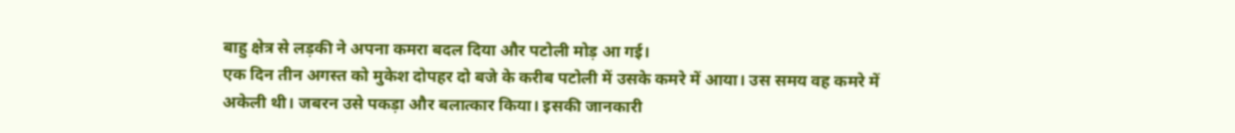बाहु क्षेत्र से लड़की ने अपना कमरा बदल दिया और पटोली मोड़ आ गई।
एक दिन तीन अगस्त को मुकेश दोपहर दो बजे के करीब पटोली में उसके कमरे में आया। उस समय वह कमरे में अकेली थी। जबरन उसे पकड़ा और बलात्कार किया। इसकी जानकारी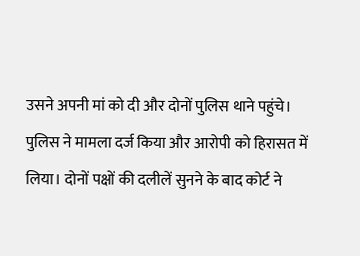उसने अपनी मां को दी और दोनों पुलिस थाने पहुंचे।
पुलिस ने मामला दर्ज किया और आरोपी को हिरासत में लिया। दोनों पक्षों की दलीलें सुनने के बाद कोर्ट ने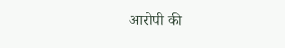आरोपी की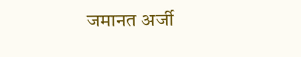जमानत अर्जी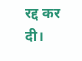रद्द कर दी।